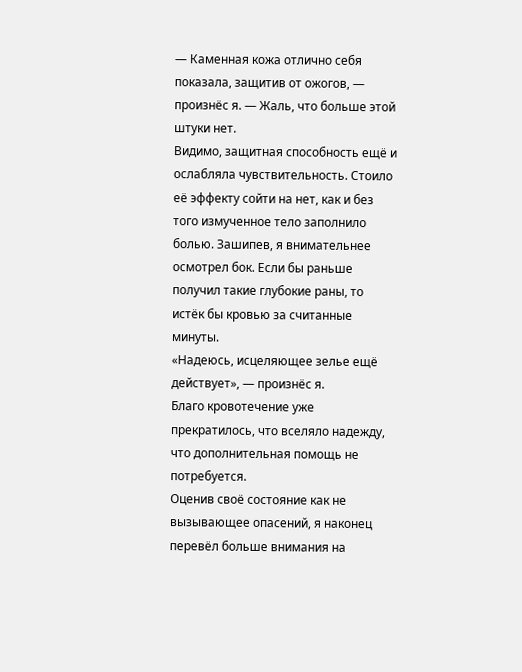— Каменная кожа отлично себя показала, защитив от ожогов, — произнёс я. — Жаль, что больше этой штуки нет.
Видимо, защитная способность ещё и ослабляла чувствительность. Стоило её эффекту сойти на нет, как и без того измученное тело заполнило болью. Зашипев, я внимательнее осмотрел бок. Если бы раньше получил такие глубокие раны, то истёк бы кровью за считанные минуты.
«Надеюсь, исцеляющее зелье ещё действует», — произнёс я.
Благо кровотечение уже прекратилось, что вселяло надежду, что дополнительная помощь не потребуется.
Оценив своё состояние как не вызывающее опасений, я наконец перевёл больше внимания на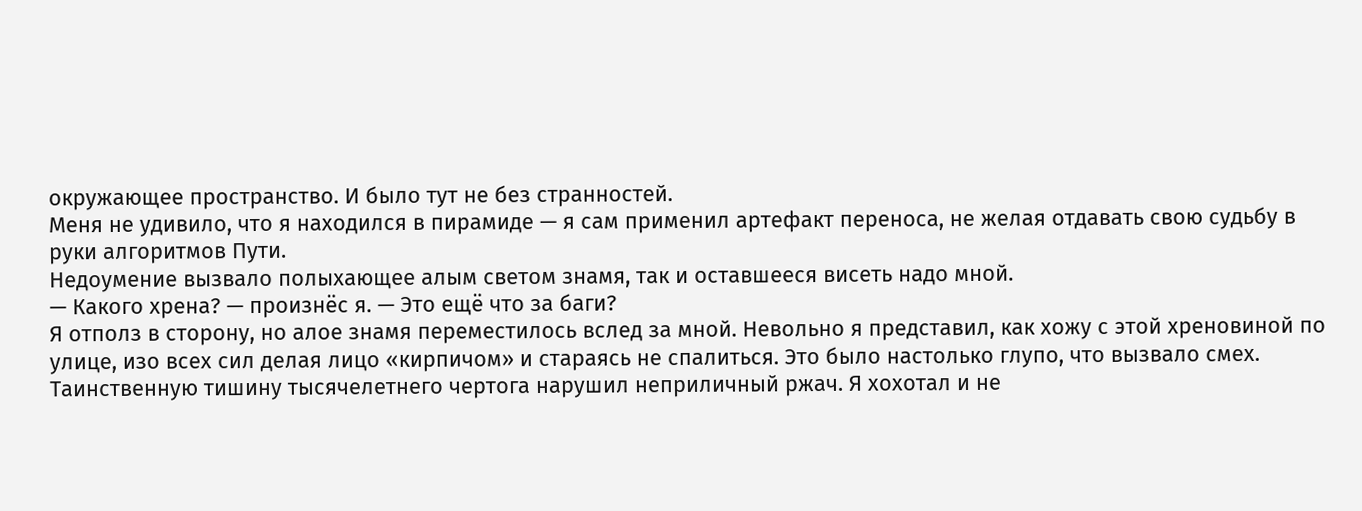окружающее пространство. И было тут не без странностей.
Меня не удивило, что я находился в пирамиде — я сам применил артефакт переноса, не желая отдавать свою судьбу в руки алгоритмов Пути.
Недоумение вызвало полыхающее алым светом знамя, так и оставшееся висеть надо мной.
— Какого хрена? — произнёс я. — Это ещё что за баги?
Я отполз в сторону, но алое знамя переместилось вслед за мной. Невольно я представил, как хожу с этой хреновиной по улице, изо всех сил делая лицо «кирпичом» и стараясь не спалиться. Это было настолько глупо, что вызвало смех.
Таинственную тишину тысячелетнего чертога нарушил неприличный ржач. Я хохотал и не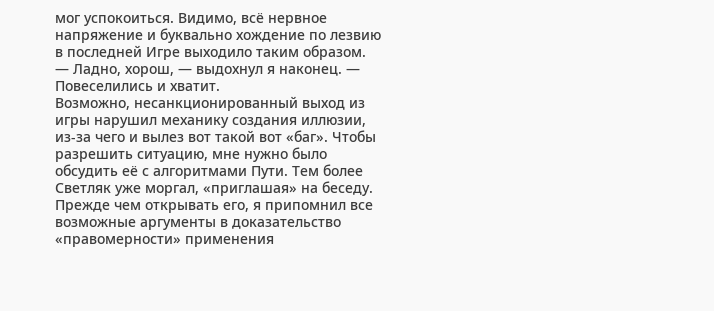мог успокоиться. Видимо, всё нервное напряжение и буквально хождение по лезвию в последней Игре выходило таким образом.
— Ладно, хорош, — выдохнул я наконец. — Повеселились и хватит.
Возможно, несанкционированный выход из игры нарушил механику создания иллюзии, из-за чего и вылез вот такой вот «баг». Чтобы разрешить ситуацию, мне нужно было обсудить её с алгоритмами Пути. Тем более Светляк уже моргал, «приглашая» на беседу.
Прежде чем открывать его, я припомнил все возможные аргументы в доказательство «правомерности» применения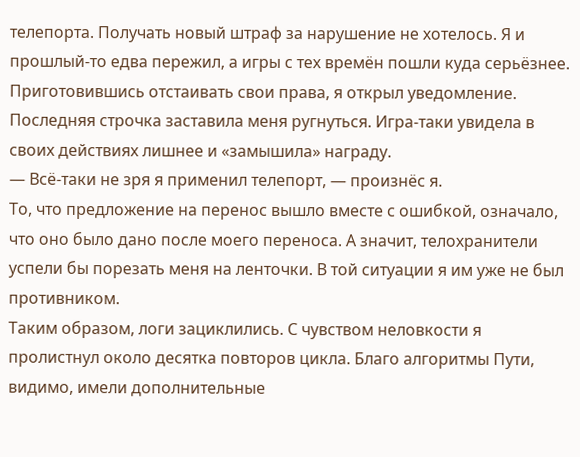телепорта. Получать новый штраф за нарушение не хотелось. Я и прошлый-то едва пережил, а игры с тех времён пошли куда серьёзнее.
Приготовившись отстаивать свои права, я открыл уведомление.
Последняя строчка заставила меня ругнуться. Игра-таки увидела в своих действиях лишнее и «замышила» награду.
— Всё-таки не зря я применил телепорт, — произнёс я.
То, что предложение на перенос вышло вместе с ошибкой, означало, что оно было дано после моего переноса. А значит, телохранители успели бы порезать меня на ленточки. В той ситуации я им уже не был противником.
Таким образом, логи зациклились. С чувством неловкости я пролистнул около десятка повторов цикла. Благо алгоритмы Пути, видимо, имели дополнительные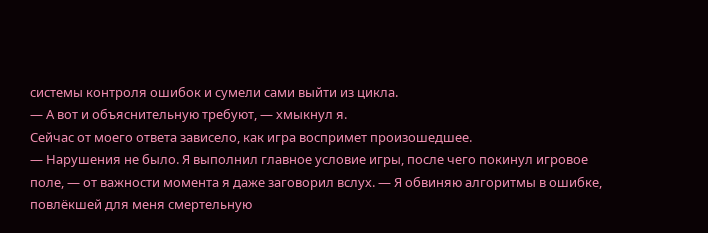системы контроля ошибок и сумели сами выйти из цикла.
— А вот и объяснительную требуют, — хмыкнул я.
Сейчас от моего ответа зависело, как игра воспримет произошедшее.
— Нарушения не было. Я выполнил главное условие игры, после чего покинул игровое поле, — от важности момента я даже заговорил вслух. — Я обвиняю алгоритмы в ошибке, повлёкшей для меня смертельную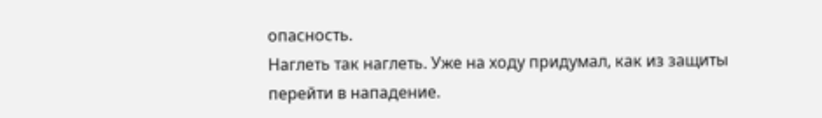опасность.
Наглеть так наглеть. Уже на ходу придумал, как из защиты перейти в нападение.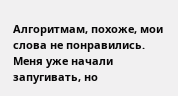Алгоритмам, похоже, мои слова не понравились. Меня уже начали запугивать, но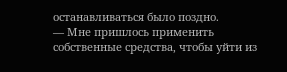останавливаться было поздно.
— Мне пришлось применить собственные средства, чтобы уйти из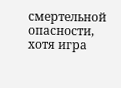смертельной опасности, хотя игра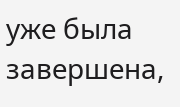уже была завершена,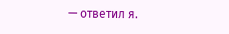— ответил я.